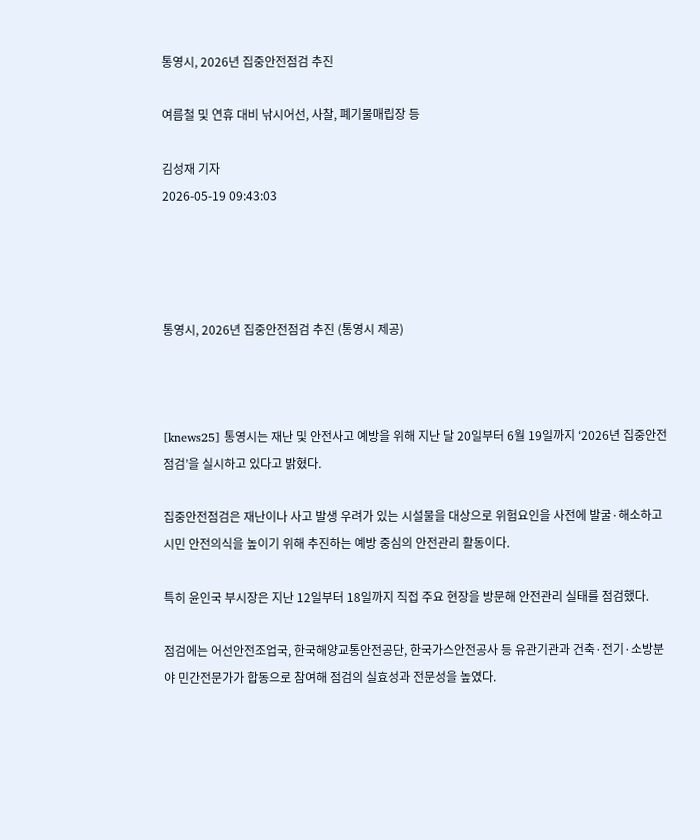통영시, 2026년 집중안전점검 추진

여름철 및 연휴 대비 낚시어선, 사찰, 폐기물매립장 등

김성재 기자
2026-05-19 09:43:03




통영시, 2026년 집중안전점검 추진 (통영시 제공)



[knews25] 통영시는 재난 및 안전사고 예방을 위해 지난 달 20일부터 6월 19일까지 ‘2026년 집중안전점검’을 실시하고 있다고 밝혔다.

집중안전점검은 재난이나 사고 발생 우려가 있는 시설물을 대상으로 위험요인을 사전에 발굴·해소하고 시민 안전의식을 높이기 위해 추진하는 예방 중심의 안전관리 활동이다.

특히 윤인국 부시장은 지난 12일부터 18일까지 직접 주요 현장을 방문해 안전관리 실태를 점검했다.

점검에는 어선안전조업국, 한국해양교통안전공단, 한국가스안전공사 등 유관기관과 건축·전기·소방분야 민간전문가가 합동으로 참여해 점검의 실효성과 전문성을 높였다.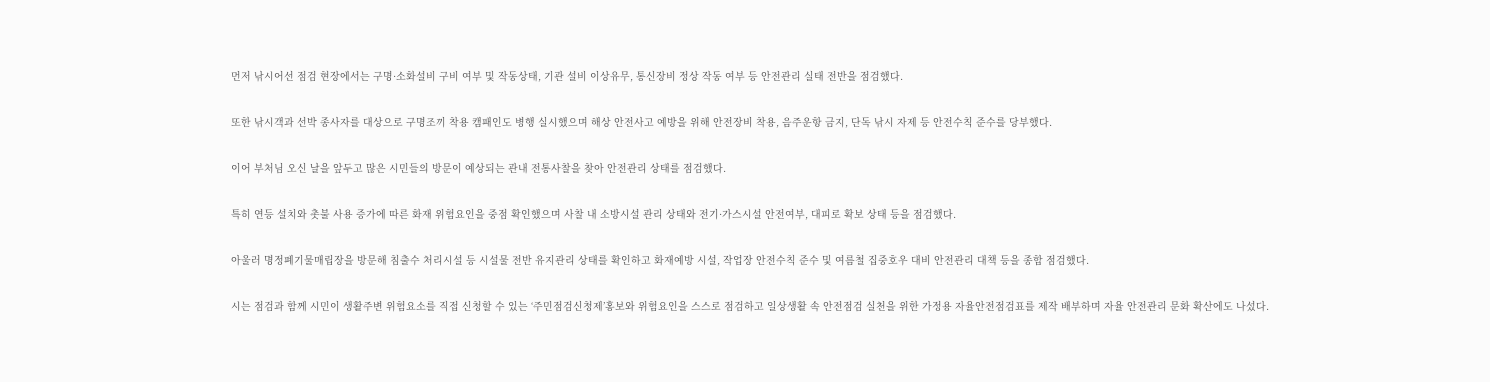먼저 낚시어선 점검 현장에서는 구명·소화설비 구비 여부 및 작동상태, 기관 설비 이상유무, 통신장비 정상 작동 여부 등 안전관리 실태 전반을 점검했다.

또한 낚시객과 선박 종사자를 대상으로 구명조끼 착용 캠패인도 병행 실시했으며 해상 안전사고 예방을 위해 안전장비 착용, 음주운항 금지, 단독 낚시 자제 등 안전수칙 준수를 당부했다.

이어 부처님 오신 날을 앞두고 많은 시민들의 방문이 예상되는 관내 전통사찰을 찾아 안전관리 상태를 점검했다.

특히 연등 설치와 촛불 사용 증가에 따른 화재 위험요인을 중점 확인했으며 사찰 내 소방시설 관리 상태와 전기·가스시설 안전여부, 대피로 확보 상태 등을 점검했다.

아울러 명정폐기물매립장을 방문해 침출수 처리시설 등 시설물 전반 유지관리 상태를 확인하고 화재예방 시설, 작업장 안전수칙 준수 및 여름철 집중호우 대비 안전관리 대책 등을 종합 점검했다.

시는 점검과 함께 시민이 생활주변 위험요소를 직접 신청할 수 있는 ‘주민점검신청제’홍보와 위험요인을 스스로 점검하고 일상생활 속 안전점검 실천을 위한 가정용 자율안전점검표를 제작 배부하며 자율 안전관리 문화 확산에도 나섰다.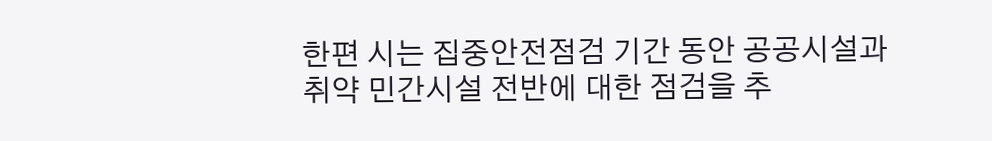한편 시는 집중안전점검 기간 동안 공공시설과 취약 민간시설 전반에 대한 점검을 추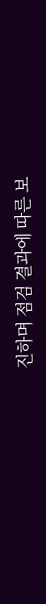진하며 점검 결과에 따른 보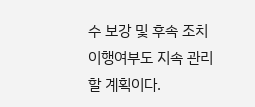수 보강 및 후속 조치 이행여부도 지속 관리할 계획이다.